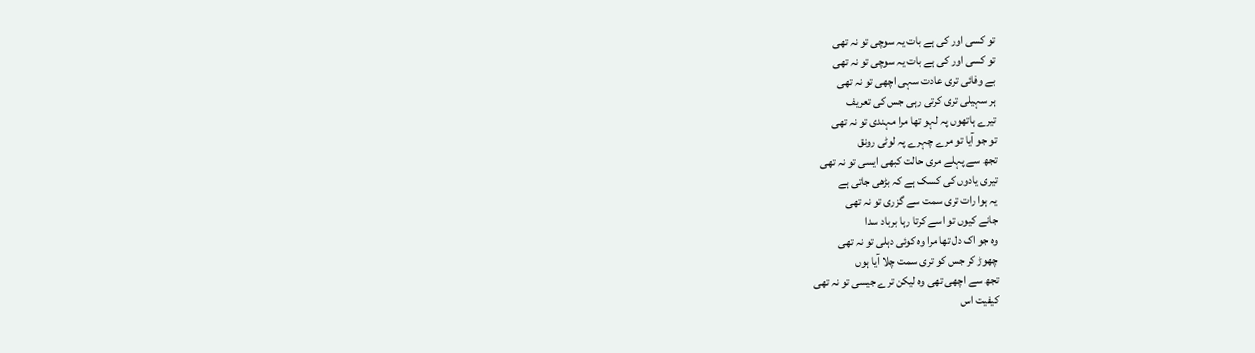تو کسی اور کی ہے بات یہ سوچی تو نہ تھی
تو کسی اور کی ہے بات یہ سوچی تو نہ تھی
بے وفائی تری عادت سہی اچھی تو نہ تھی
ہر سہیلی تری کرتی رہی جس کی تعریف
تیرے ہاتھوں پہ لہو تھا مرا مہندی تو نہ تھی
تو جو آیا تو مرے چہرے پہ لوٹی رونق
تجھ سے پہلے مری حالت کبھی ایسی تو نہ تھی
تیری یادوں کی کسک ہے کہ بڑھی جاتی ہے
یہ ہوا رات تری سمت سے گزری تو نہ تھی
جانے کیوں تو اسے کرتا رہا برباد سدا
وہ جو اک دل تھا مرا وہ کوئی دہلی تو نہ تھی
چھوڑ کر جس کو تری سمت چلا آیا ہوں
تجھ سے اچھی تھی وہ لیکن ترے جیسی تو نہ تھی
کیفیت اس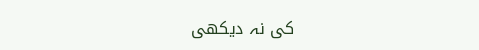کی نہ دیکھی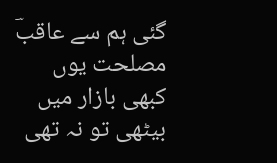گئی ہم سے عاقبؔ
مصلحت یوں کبھی بازار میں بیٹھی تو نہ تھی